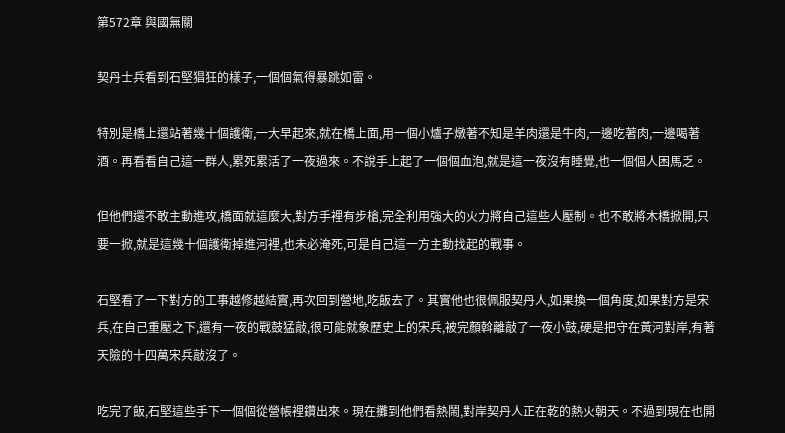第572章 與國無關

契丹士兵看到石堅猖狂的樣子,一個個氣得暴跳如雷。

特別是橋上還站著幾十個護衛,一大早起來,就在橋上面,用一個小爐子燉著不知是羊肉還是牛肉,一邊吃著肉,一邊喝著酒。再看看自己這一群人,累死累活了一夜過來。不說手上起了一個個血泡,就是這一夜沒有睡覺,也一個個人困馬乏。

但他們還不敢主動進攻,橋面就這麼大,對方手裡有步槍,完全利用強大的火力將自己這些人壓制。也不敢將木橋掀開,只要一掀,就是這幾十個護衛掉進河裡,也未必淹死,可是自己這一方主動找起的戰事。

石堅看了一下對方的工事越修越結實,再次回到營地,吃飯去了。其實他也很佩服契丹人,如果換一個角度,如果對方是宋兵,在自己重壓之下,還有一夜的戰鼓猛敲,很可能就象歷史上的宋兵,被完顏斡離敲了一夜小鼓,硬是把守在黃河對岸,有著天險的十四萬宋兵敲沒了。

吃完了飯,石堅這些手下一個個從營帳裡鑽出來。現在攤到他們看熱鬧,對岸契丹人正在乾的熱火朝天。不過到現在也開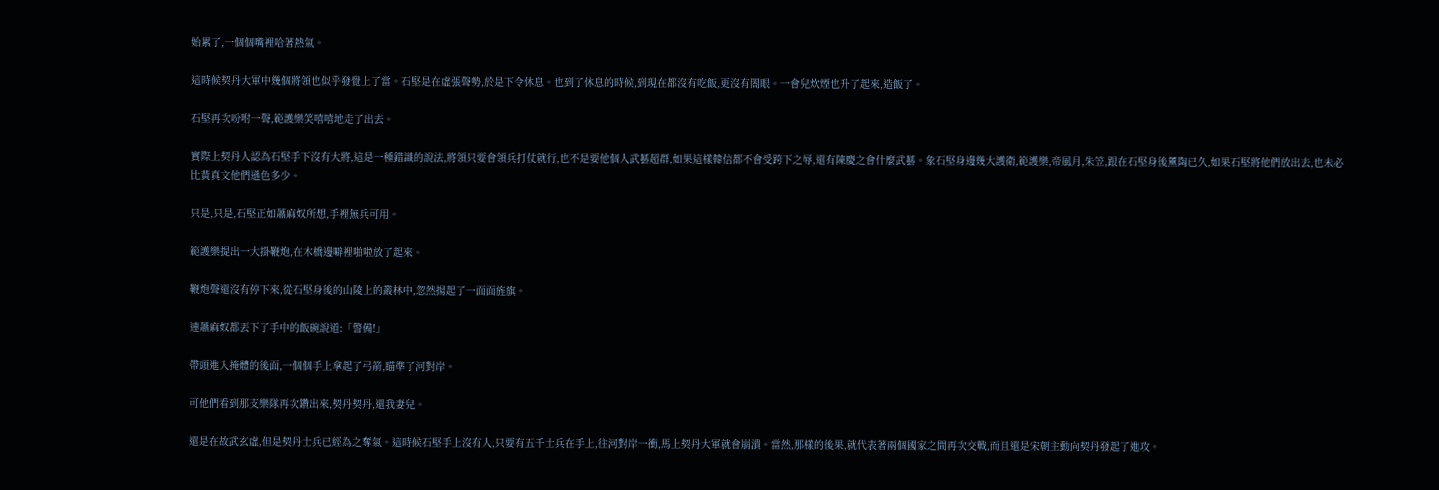始累了,一個個嘴裡哈著熱氣。

這時候契丹大軍中幾個將領也似乎發覺上了當。石堅是在虛張聲勢,於是下令休息。也到了休息的時候,到現在都沒有吃飯,更沒有閤眼。一會兒炊煙也升了起來,造飯了。

石堅再次吩咐一聲,範護樂笑嘻嘻地走了出去。

實際上契丹人認為石堅手下沒有大將,這是一種錯識的說法,將領只要會領兵打仗就行,也不是要他個人武藝超群,如果這樣韓信都不會受跨下之辱,還有陳慶之會什麼武藝。象石堅身邊幾大護衛,範護樂,帝風月,朱笠,跟在石堅身後薰陶已久,如果石堅將他們放出去,也未必比黃真文他們遜色多少。

只是,只是,石堅正如蕭麻奴所想,手裡無兵可用。

範護樂提出一大掛鞭炮,在木橋邊噼裡啪啦放了起來。

鞭炮聲還沒有停下來,從石堅身後的山陵上的叢林中,忽然揚起了一面面旌旗。

連蕭麻奴都丟下了手中的飯碗說道:「警備!」

帶頭進入掩體的後面,一個個手上拿起了弓箭,瞄準了河對岸。

可他們看到那支樂隊再次鑽出來,契丹契丹,還我妻兒。

還是在故武玄虛,但是契丹士兵已經為之奪氣。這時候石堅手上沒有人,只要有五千士兵在手上,往河對岸一衝,馬上契丹大軍就會崩潰。當然,那樣的後果,就代表著兩個國家之間再次交戰,而且還是宋朝主動向契丹發起了進攻。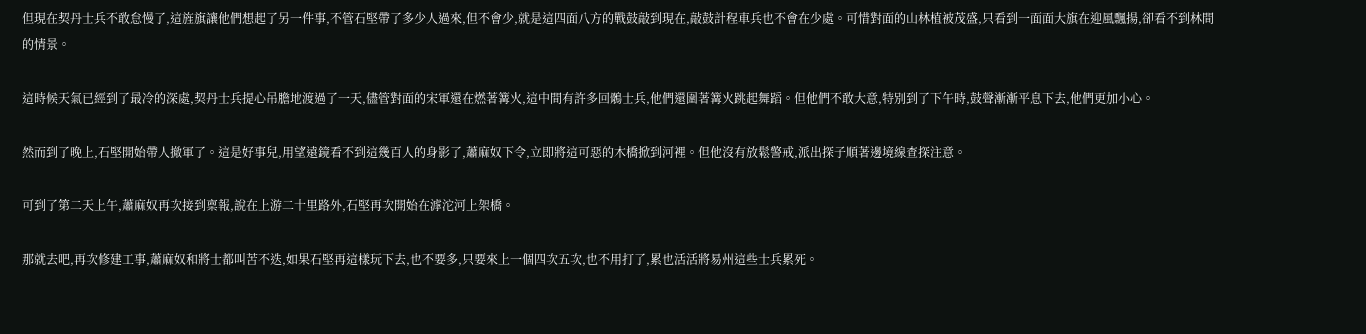但現在契丹士兵不敢怠慢了,這旌旗讓他們想起了另一件事,不管石堅帶了多少人過來,但不會少,就是這四面八方的戰鼓敲到現在,敲鼓計程車兵也不會在少處。可惜對面的山林植被茂盛,只看到一面面大旗在迎風飄揚,卻看不到林間的情景。

這時候天氣已經到了最冷的深處,契丹士兵提心吊膽地渡過了一天,儘管對面的宋軍還在燃著篝火,這中間有許多回鶻士兵,他們還圍著篝火跳起舞蹈。但他們不敢大意,特別到了下午時,鼓聲漸漸平息下去,他們更加小心。

然而到了晚上,石堅開始帶人撤軍了。這是好事兒,用望遠鏡看不到這幾百人的身影了,蕭麻奴下令,立即將這可惡的木橋掀到河裡。但他沒有放鬆警戒,派出探子順著邊境線查探注意。

可到了第二天上午,蕭麻奴再次接到稟報,說在上游二十里路外,石堅再次開始在滹沱河上架橋。

那就去吧,再次修建工事,蕭麻奴和將士都叫苦不迭,如果石堅再這樣玩下去,也不要多,只要來上一個四次五次,也不用打了,累也活活將易州這些士兵累死。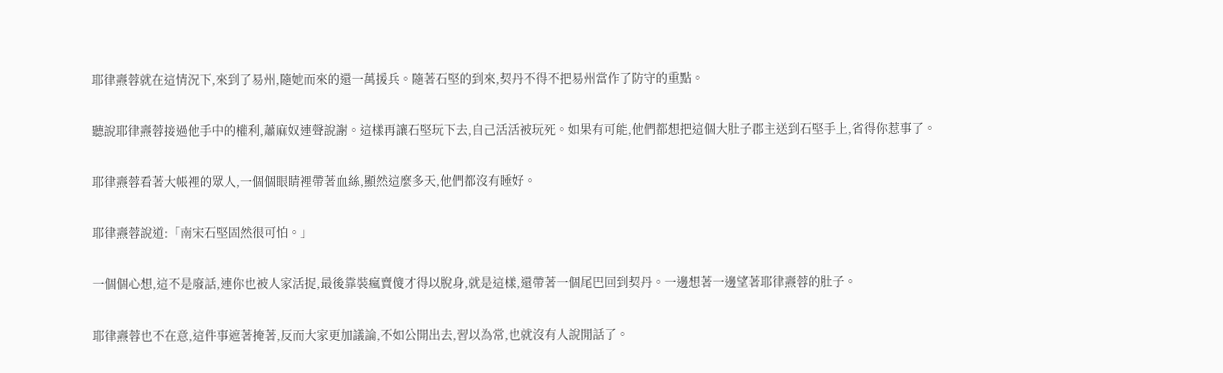耶律燾蓉就在這情況下,來到了易州,隨她而來的還一萬援兵。隨著石堅的到來,契丹不得不把易州當作了防守的重點。

聽說耶律燾蓉接過他手中的權利,蕭麻奴連聲說謝。這樣再讓石堅玩下去,自己活活被玩死。如果有可能,他們都想把這個大肚子郡主送到石堅手上,省得你惹事了。

耶律燾蓉看著大帳裡的眾人,一個個眼睛裡帶著血絲,顯然這麼多天,他們都沒有睡好。

耶律燾蓉說道:「南宋石堅固然很可怕。」

一個個心想,這不是廢話,連你也被人家活捉,最後靠裝瘋賣傻才得以脫身,就是這樣,還帶著一個尾巴回到契丹。一邊想著一邊望著耶律燾蓉的肚子。

耶律燾蓉也不在意,這件事遮著掩著,反而大家更加議論,不如公開出去,習以為常,也就沒有人說閒話了。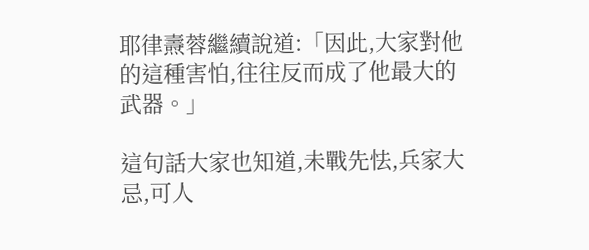耶律燾蓉繼續說道:「因此,大家對他的這種害怕,往往反而成了他最大的武器。」

這句話大家也知道,未戰先怯,兵家大忌,可人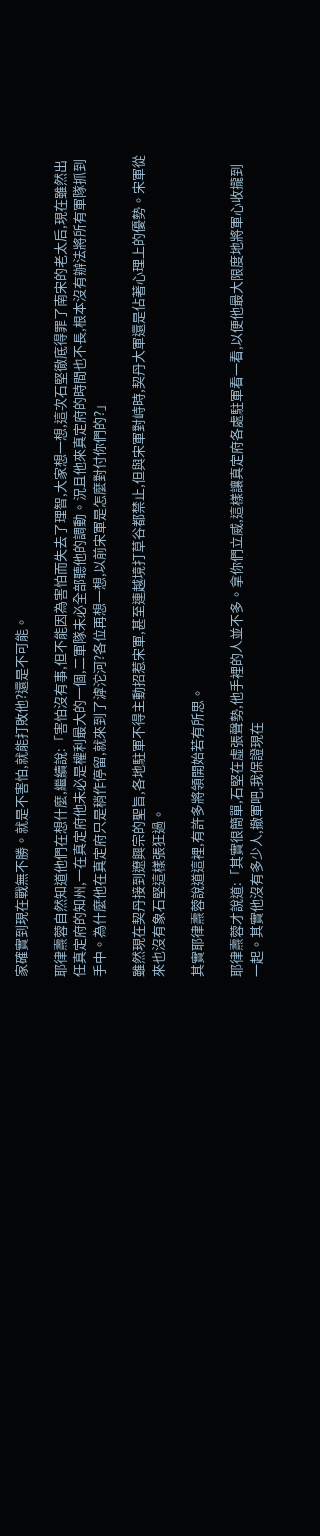家確實到現在戰無不勝。就是不害怕,就能打敗他?還是不可能。

耶律燾蓉自然知道他們在想什麼,繼續說:「害怕沒有事,但不能因為害怕而失去了理智,大家想一想,這次石堅徹底得罪了南宋的老太后,現在雖然出任真定府的知州,一在真定府他未必是權利最大的一個,二軍隊未必全部聽他的調動。況且他來真定府的時間也不長,根本沒有辦法將所有軍隊抓到手中。為什麼他在真定府只是稍作停留,就來到了滹沱河?各位再想一想,以前宋軍是怎麼對付你們的?」

雖然現在契丹接到遼興宗的聖旨,各地駐軍不得主動招惹宋軍,甚至連越境打草谷都禁止,但與宋軍對峙時,契丹大軍還是佔著心理上的優勢。宋軍從來也沒有象石堅這樣張狂過。

其實耶律燾蓉說道這裡,有許多將領開始若有所思。

耶律燾蓉才說道:「其實很簡單,石堅在虛張聲勢,他手裡的人並不多。拿你們立威,這樣讓真定府各處駐軍看一看,以便他最大限度地將軍心收攏到一起。其實他沒有多少人,撤軍吧,我保證現在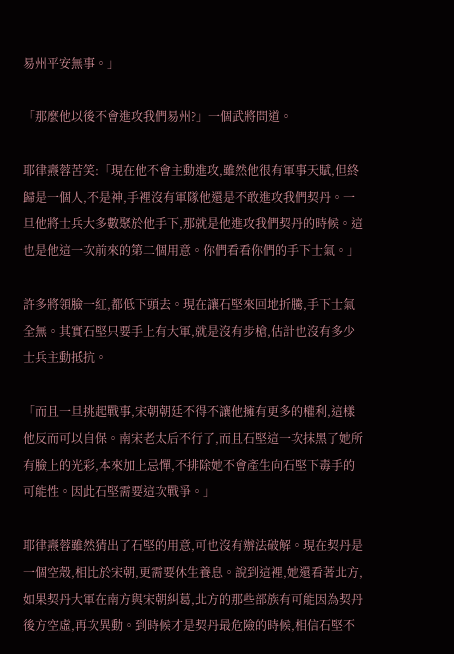易州平安無事。」

「那麼他以後不會進攻我們易州?」一個武將問道。

耶律燾蓉苦笑:「現在他不會主動進攻,雖然他很有軍事天賦,但終歸是一個人,不是神,手裡沒有軍隊他還是不敢進攻我們契丹。一旦他將士兵大多數聚於他手下,那就是他進攻我們契丹的時候。這也是他這一次前來的第二個用意。你們看看你們的手下士氣。」

許多將領臉一紅,都低下頭去。現在讓石堅來回地折騰,手下士氣全無。其實石堅只要手上有大軍,就是沒有步槍,估計也沒有多少士兵主動抵抗。

「而且一旦挑起戰事,宋朝朝廷不得不讓他擁有更多的權利,這樣他反而可以自保。南宋老太后不行了,而且石堅這一次抹黑了她所有臉上的光彩,本來加上忌憚,不排除她不會產生向石堅下毒手的可能性。因此石堅需要這次戰爭。」

耶律燾蓉雖然猜出了石堅的用意,可也沒有辦法破解。現在契丹是一個空殼,相比於宋朝,更需要休生養息。說到這裡,她還看著北方,如果契丹大軍在南方與宋朝糾葛,北方的那些部族有可能因為契丹後方空虛,再次異動。到時候才是契丹最危險的時候,相信石堅不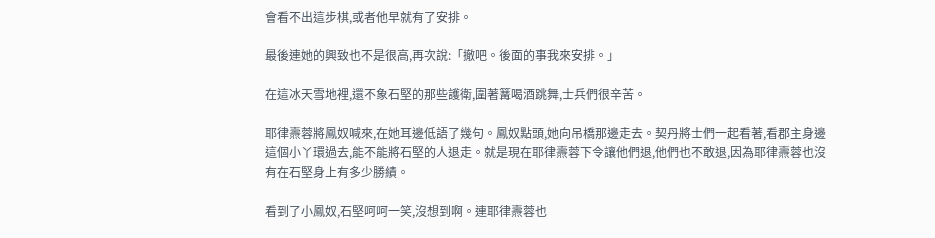會看不出這步棋,或者他早就有了安排。

最後連她的興致也不是很高,再次說:「撤吧。後面的事我來安排。」

在這冰天雪地裡,還不象石堅的那些護衛,圍著篝喝酒跳舞,士兵們很辛苦。

耶律燾蓉將鳳奴喊來,在她耳邊低語了幾句。鳳奴點頭,她向吊橋那邊走去。契丹將士們一起看著,看郡主身邊這個小丫環過去,能不能將石堅的人退走。就是現在耶律燾蓉下令讓他們退,他們也不敢退,因為耶律燾蓉也沒有在石堅身上有多少勝績。

看到了小鳳奴,石堅呵呵一笑,沒想到啊。連耶律燾蓉也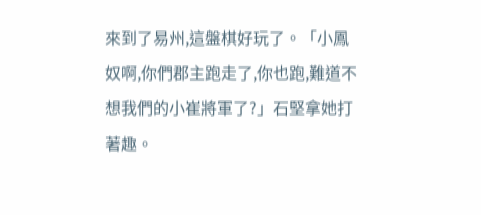來到了易州,這盤棋好玩了。「小鳳奴啊,你們郡主跑走了,你也跑,難道不想我們的小崔將軍了?」石堅拿她打著趣。